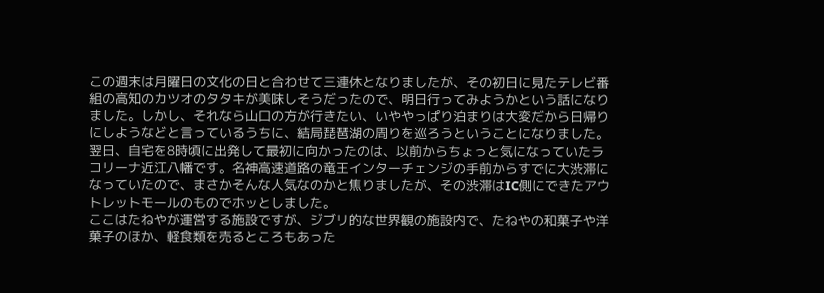この週末は月曜日の文化の日と合わせて三連休となりましたが、その初日に見たテレビ番組の高知のカツオのタタキが美味しそうだったので、明日行ってみようかという話になりました。しかし、それなら山口の方が行きたい、いややっぱり泊まりは大変だから日帰りにしようなどと言っているうちに、結局琵琶湖の周りを巡ろうということになりました。
翌日、自宅を8時頃に出発して最初に向かったのは、以前からちょっと気になっていたラ コリーナ近江八幡です。名神高速道路の竜王インターチェンジの手前からすでに大渋滞になっていたので、まさかそんな人気なのかと焦りましたが、その渋滞はIC側にできたアウトレットモールのものでホッとしました。
ここはたねやが運営する施設ですが、ジブリ的な世界観の施設内で、たねやの和菓子や洋菓子のほか、軽食類を売るところもあった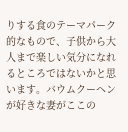りする食のテーマパーク的なもので、子供から大人まで楽しい気分になれるところではないかと思います。バウムクーヘンが好きな妻がここの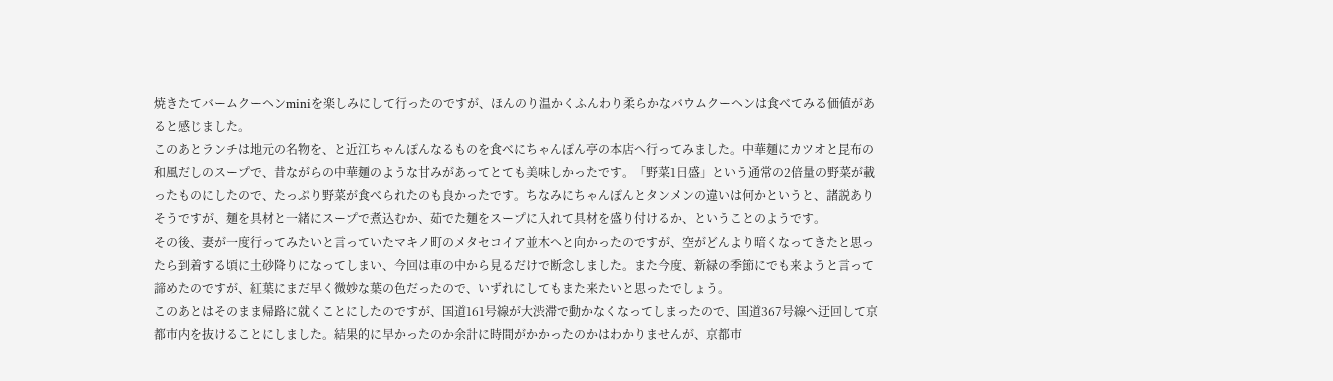焼きたてバームクーヘンminiを楽しみにして行ったのですが、ほんのり温かくふんわり柔らかなバウムクーヘンは食べてみる価値があると感じました。
このあとランチは地元の名物を、と近江ちゃんぽんなるものを食べにちゃんぽん亭の本店へ行ってみました。中華麺にカツオと昆布の和風だしのスープで、昔ながらの中華麺のような甘みがあってとても美味しかったです。「野菜1日盛」という通常の2倍量の野菜が載ったものにしたので、たっぷり野菜が食べられたのも良かったです。ちなみにちゃんぽんとタンメンの違いは何かというと、諸説ありそうですが、麺を具材と一緒にスープで煮込むか、茹でた麺をスープに入れて具材を盛り付けるか、ということのようです。
その後、妻が一度行ってみたいと言っていたマキノ町のメタセコイア並木へと向かったのですが、空がどんより暗くなってきたと思ったら到着する頃に土砂降りになってしまい、今回は車の中から見るだけで断念しました。また今度、新緑の季節にでも来ようと言って諦めたのですが、紅葉にまだ早く微妙な葉の色だったので、いずれにしてもまた来たいと思ったでしょう。
このあとはそのまま帰路に就くことにしたのですが、国道161号線が大渋滞で動かなくなってしまったので、国道367号線へ迂回して京都市内を抜けることにしました。結果的に早かったのか余計に時間がかかったのかはわかりませんが、京都市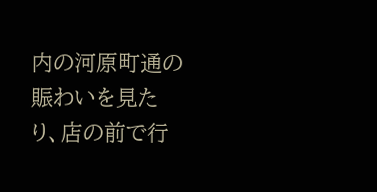内の河原町通の賑わいを見たり、店の前で行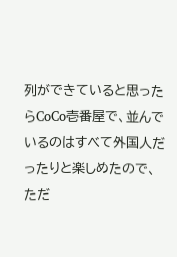列ができていると思ったらCoCo壱番屋で、並んでいるのはすべて外国人だったりと楽しめたので、ただ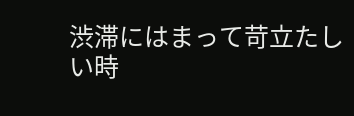渋滞にはまって苛立たしい時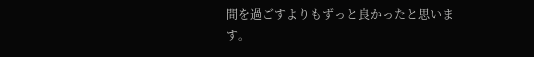間を過ごすよりもずっと良かったと思います。